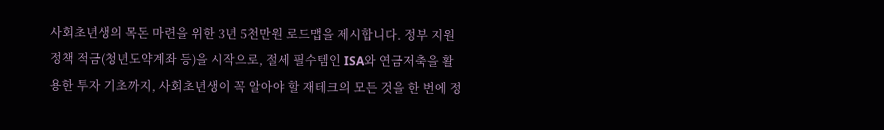사회초년생의 목돈 마련을 위한 3년 5천만원 로드맵을 제시합니다. 정부 지원 정책 적금(청년도약계좌 등)을 시작으로, 절세 필수템인 ISA와 연금저축을 활용한 투자 기초까지, 사회초년생이 꼭 알아야 할 재테크의 모든 것을 한 번에 정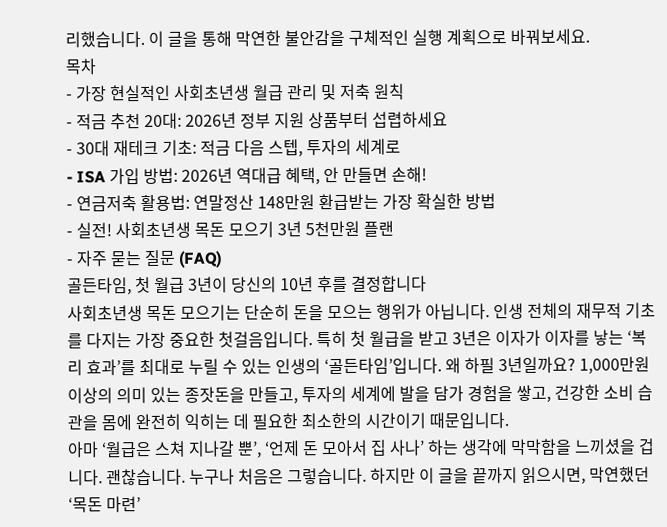리했습니다. 이 글을 통해 막연한 불안감을 구체적인 실행 계획으로 바꿔보세요.
목차
- 가장 현실적인 사회초년생 월급 관리 및 저축 원칙
- 적금 추천 20대: 2026년 정부 지원 상품부터 섭렵하세요
- 30대 재테크 기초: 적금 다음 스텝, 투자의 세계로
- ISA 가입 방법: 2026년 역대급 혜택, 안 만들면 손해!
- 연금저축 활용법: 연말정산 148만원 환급받는 가장 확실한 방법
- 실전! 사회초년생 목돈 모으기 3년 5천만원 플랜
- 자주 묻는 질문 (FAQ)
골든타임, 첫 월급 3년이 당신의 10년 후를 결정합니다
사회초년생 목돈 모으기는 단순히 돈을 모으는 행위가 아닙니다. 인생 전체의 재무적 기초를 다지는 가장 중요한 첫걸음입니다. 특히 첫 월급을 받고 3년은 이자가 이자를 낳는 ‘복리 효과’를 최대로 누릴 수 있는 인생의 ‘골든타임’입니다. 왜 하필 3년일까요? 1,000만원 이상의 의미 있는 종잣돈을 만들고, 투자의 세계에 발을 담가 경험을 쌓고, 건강한 소비 습관을 몸에 완전히 익히는 데 필요한 최소한의 시간이기 때문입니다.
아마 ‘월급은 스쳐 지나갈 뿐’, ‘언제 돈 모아서 집 사나’ 하는 생각에 막막함을 느끼셨을 겁니다. 괜찮습니다. 누구나 처음은 그렇습니다. 하지만 이 글을 끝까지 읽으시면, 막연했던 ‘목돈 마련’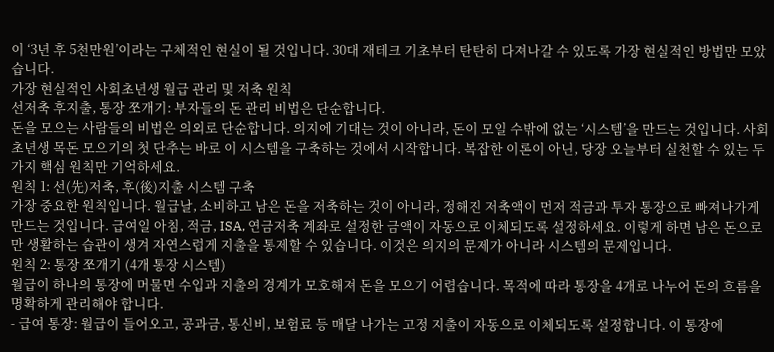이 ‘3년 후 5천만원’이라는 구체적인 현실이 될 것입니다. 30대 재테크 기초부터 탄탄히 다져나갈 수 있도록 가장 현실적인 방법만 모았습니다.
가장 현실적인 사회초년생 월급 관리 및 저축 원칙
선저축 후지출, 통장 쪼개기: 부자들의 돈 관리 비법은 단순합니다.
돈을 모으는 사람들의 비법은 의외로 단순합니다. 의지에 기대는 것이 아니라, 돈이 모일 수밖에 없는 ‘시스템’을 만드는 것입니다. 사회초년생 목돈 모으기의 첫 단추는 바로 이 시스템을 구축하는 것에서 시작합니다. 복잡한 이론이 아닌, 당장 오늘부터 실천할 수 있는 두 가지 핵심 원칙만 기억하세요.
원칙 1: 선(先)저축, 후(後)지출 시스템 구축
가장 중요한 원칙입니다. 월급날, 소비하고 남은 돈을 저축하는 것이 아니라, 정해진 저축액이 먼저 적금과 투자 통장으로 빠져나가게 만드는 것입니다. 급여일 아침, 적금, ISA, 연금저축 계좌로 설정한 금액이 자동으로 이체되도록 설정하세요. 이렇게 하면 남은 돈으로만 생활하는 습관이 생겨 자연스럽게 지출을 통제할 수 있습니다. 이것은 의지의 문제가 아니라 시스템의 문제입니다.
원칙 2: 통장 쪼개기 (4개 통장 시스템)
월급이 하나의 통장에 머물면 수입과 지출의 경계가 모호해져 돈을 모으기 어렵습니다. 목적에 따라 통장을 4개로 나누어 돈의 흐름을 명확하게 관리해야 합니다.
- 급여 통장: 월급이 들어오고, 공과금, 통신비, 보험료 등 매달 나가는 고정 지출이 자동으로 이체되도록 설정합니다. 이 통장에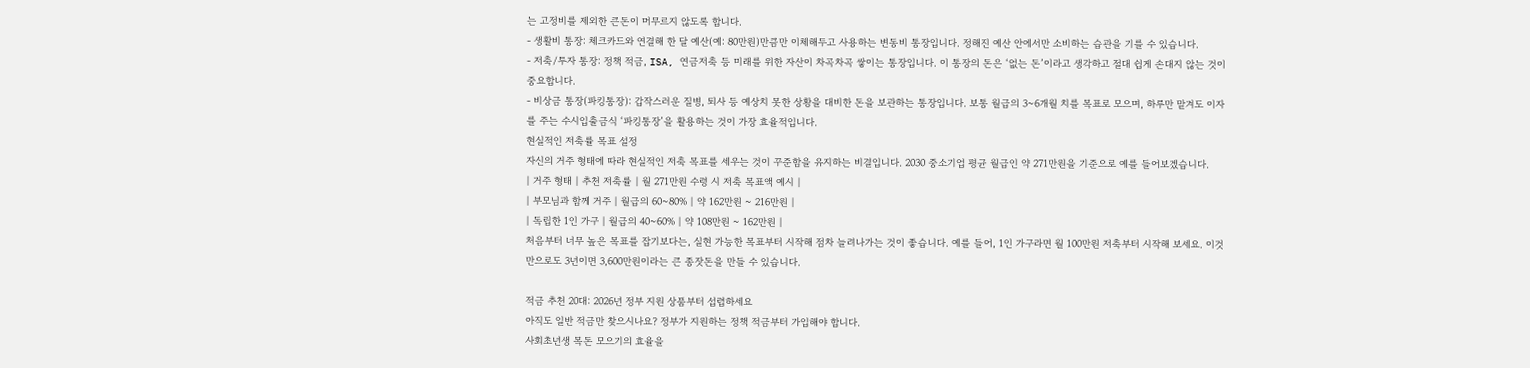는 고정비를 제외한 큰돈이 머무르지 않도록 합니다.
- 생활비 통장: 체크카드와 연결해 한 달 예산(예: 80만원)만큼만 이체해두고 사용하는 변동비 통장입니다. 정해진 예산 안에서만 소비하는 습관을 기를 수 있습니다.
- 저축/투자 통장: 정책 적금, ISA, 연금저축 등 미래를 위한 자산이 차곡차곡 쌓이는 통장입니다. 이 통장의 돈은 ‘없는 돈’이라고 생각하고 절대 쉽게 손대지 않는 것이 중요합니다.
- 비상금 통장(파킹통장): 갑작스러운 질병, 퇴사 등 예상치 못한 상황을 대비한 돈을 보관하는 통장입니다. 보통 월급의 3~6개월 치를 목표로 모으며, 하루만 맡겨도 이자를 주는 수시입출금식 ‘파킹통장’을 활용하는 것이 가장 효율적입니다.
현실적인 저축률 목표 설정
자신의 거주 형태에 따라 현실적인 저축 목표를 세우는 것이 꾸준함을 유지하는 비결입니다. 2030 중소기업 평균 월급인 약 271만원을 기준으로 예를 들어보겠습니다.
| 거주 형태 | 추천 저축률 | 월 271만원 수령 시 저축 목표액 예시 |
| 부모님과 함께 거주 | 월급의 60~80% | 약 162만원 ~ 216만원 |
| 독립한 1인 가구 | 월급의 40~60% | 약 108만원 ~ 162만원 |
처음부터 너무 높은 목표를 잡기보다는, 실현 가능한 목표부터 시작해 점차 늘려나가는 것이 좋습니다. 예를 들어, 1인 가구라면 월 100만원 저축부터 시작해 보세요. 이것만으로도 3년이면 3,600만원이라는 큰 종잣돈을 만들 수 있습니다.

적금 추천 20대: 2026년 정부 지원 상품부터 섭렵하세요
아직도 일반 적금만 찾으시나요? 정부가 지원하는 정책 적금부터 가입해야 합니다.
사회초년생 목돈 모으기의 효율을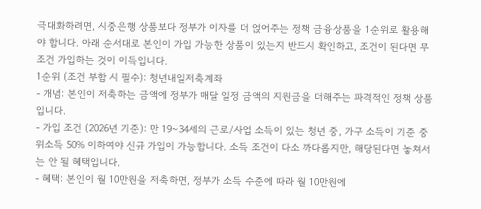극대화하려면, 시중은행 상품보다 정부가 이자를 더 얹어주는 정책 금융상품을 1순위로 활용해야 합니다. 아래 순서대로 본인이 가입 가능한 상품이 있는지 반드시 확인하고, 조건이 된다면 무조건 가입하는 것이 이득입니다.
1순위 (조건 부합 시 필수): 청년내일저축계좌
- 개념: 본인이 저축하는 금액에 정부가 매달 일정 금액의 지원금을 더해주는 파격적인 정책 상품입니다.
- 가입 조건 (2026년 기준): 만 19~34세의 근로/사업 소득이 있는 청년 중, 가구 소득이 기준 중위소득 50% 이하여야 신규 가입이 가능합니다. 소득 조건이 다소 까다롭지만, 해당된다면 놓쳐서는 안 될 혜택입니다.
- 혜택: 본인이 월 10만원을 저축하면, 정부가 소득 수준에 따라 월 10만원에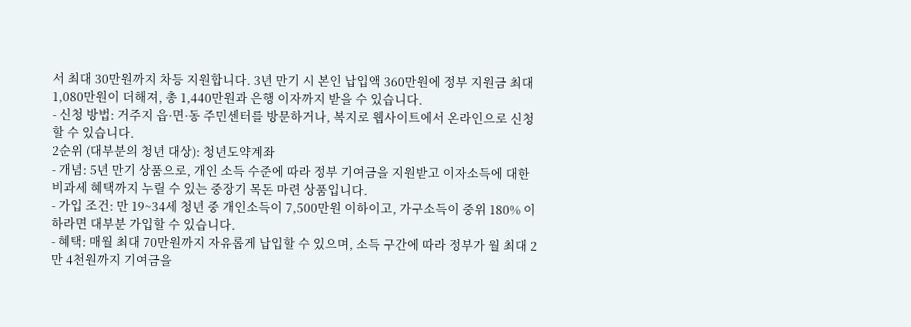서 최대 30만원까지 차등 지원합니다. 3년 만기 시 본인 납입액 360만원에 정부 지원금 최대 1,080만원이 더해져, 총 1,440만원과 은행 이자까지 받을 수 있습니다.
- 신청 방법: 거주지 읍·면·동 주민센터를 방문하거나, 복지로 웹사이트에서 온라인으로 신청할 수 있습니다.
2순위 (대부분의 청년 대상): 청년도약계좌
- 개념: 5년 만기 상품으로, 개인 소득 수준에 따라 정부 기여금을 지원받고 이자소득에 대한 비과세 혜택까지 누릴 수 있는 중장기 목돈 마련 상품입니다.
- 가입 조건: 만 19~34세 청년 중 개인소득이 7,500만원 이하이고, 가구소득이 중위 180% 이하라면 대부분 가입할 수 있습니다.
- 혜택: 매월 최대 70만원까지 자유롭게 납입할 수 있으며, 소득 구간에 따라 정부가 월 최대 2만 4천원까지 기여금을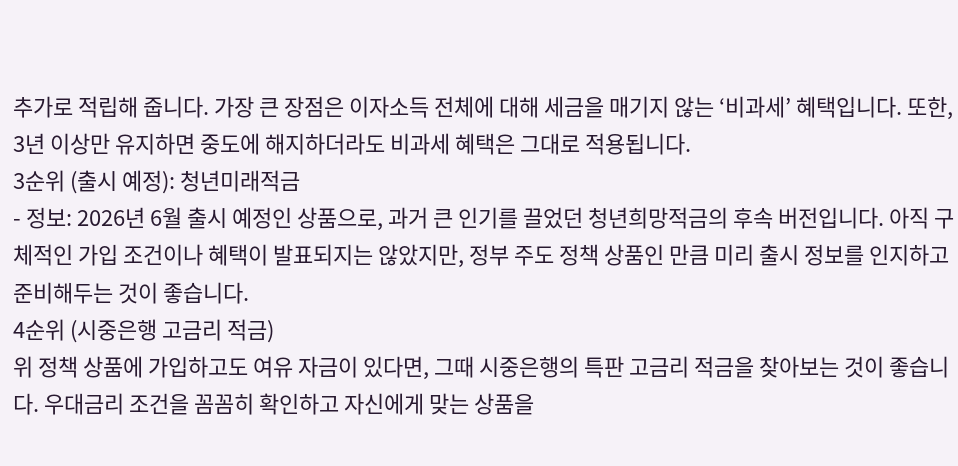추가로 적립해 줍니다. 가장 큰 장점은 이자소득 전체에 대해 세금을 매기지 않는 ‘비과세’ 혜택입니다. 또한, 3년 이상만 유지하면 중도에 해지하더라도 비과세 혜택은 그대로 적용됩니다.
3순위 (출시 예정): 청년미래적금
- 정보: 2026년 6월 출시 예정인 상품으로, 과거 큰 인기를 끌었던 청년희망적금의 후속 버전입니다. 아직 구체적인 가입 조건이나 혜택이 발표되지는 않았지만, 정부 주도 정책 상품인 만큼 미리 출시 정보를 인지하고 준비해두는 것이 좋습니다.
4순위 (시중은행 고금리 적금)
위 정책 상품에 가입하고도 여유 자금이 있다면, 그때 시중은행의 특판 고금리 적금을 찾아보는 것이 좋습니다. 우대금리 조건을 꼼꼼히 확인하고 자신에게 맞는 상품을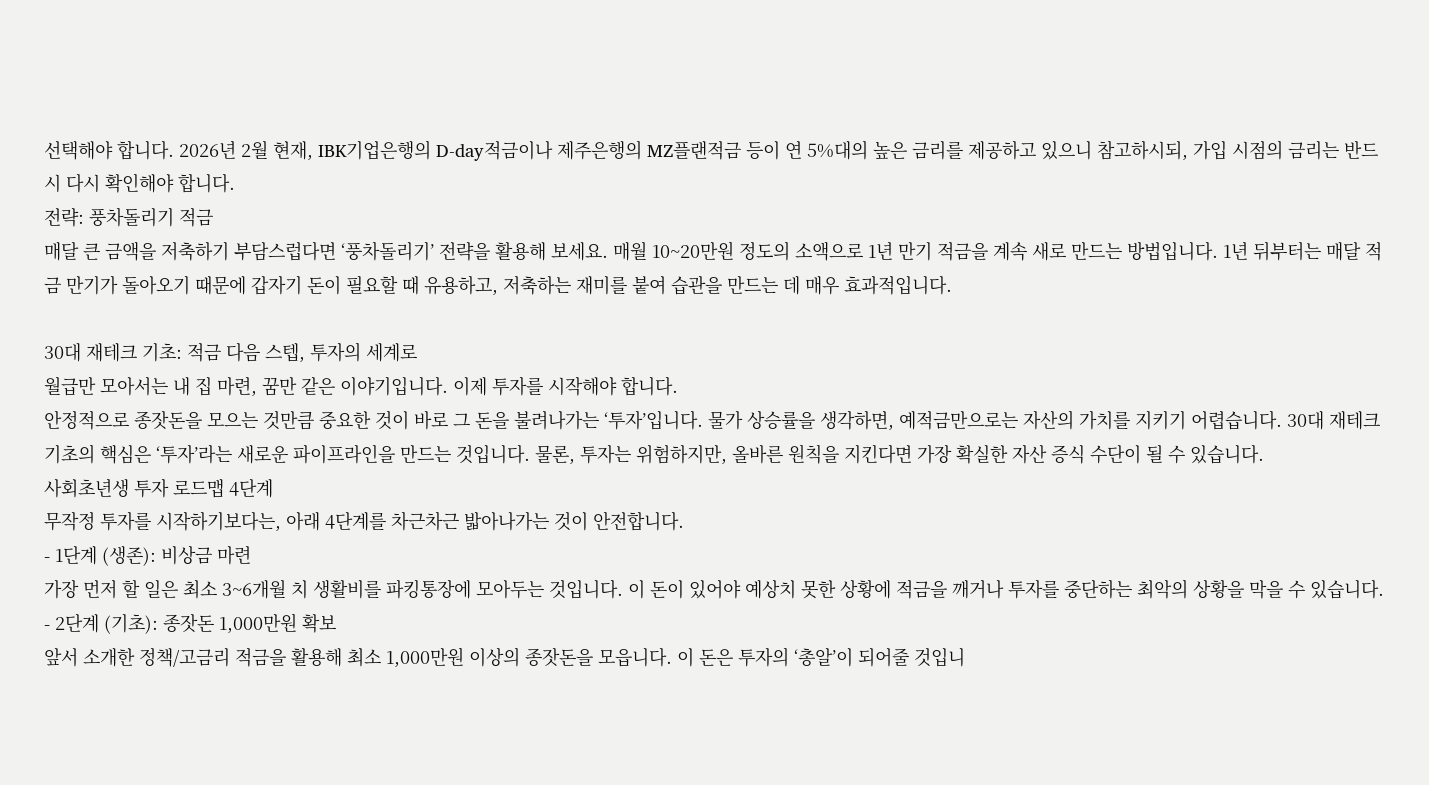선택해야 합니다. 2026년 2월 현재, IBK기업은행의 D-day적금이나 제주은행의 MZ플랜적금 등이 연 5%대의 높은 금리를 제공하고 있으니 참고하시되, 가입 시점의 금리는 반드시 다시 확인해야 합니다.
전략: 풍차돌리기 적금
매달 큰 금액을 저축하기 부담스럽다면 ‘풍차돌리기’ 전략을 활용해 보세요. 매월 10~20만원 정도의 소액으로 1년 만기 적금을 계속 새로 만드는 방법입니다. 1년 뒤부터는 매달 적금 만기가 돌아오기 때문에 갑자기 돈이 필요할 때 유용하고, 저축하는 재미를 붙여 습관을 만드는 데 매우 효과적입니다.

30대 재테크 기초: 적금 다음 스텝, 투자의 세계로
월급만 모아서는 내 집 마련, 꿈만 같은 이야기입니다. 이제 투자를 시작해야 합니다.
안정적으로 종잣돈을 모으는 것만큼 중요한 것이 바로 그 돈을 불려나가는 ‘투자’입니다. 물가 상승률을 생각하면, 예적금만으로는 자산의 가치를 지키기 어렵습니다. 30대 재테크 기초의 핵심은 ‘투자’라는 새로운 파이프라인을 만드는 것입니다. 물론, 투자는 위험하지만, 올바른 원칙을 지킨다면 가장 확실한 자산 증식 수단이 될 수 있습니다.
사회초년생 투자 로드맵 4단계
무작정 투자를 시작하기보다는, 아래 4단계를 차근차근 밟아나가는 것이 안전합니다.
- 1단계 (생존): 비상금 마련
가장 먼저 할 일은 최소 3~6개월 치 생활비를 파킹통장에 모아두는 것입니다. 이 돈이 있어야 예상치 못한 상황에 적금을 깨거나 투자를 중단하는 최악의 상황을 막을 수 있습니다. - 2단계 (기초): 종잣돈 1,000만원 확보
앞서 소개한 정책/고금리 적금을 활용해 최소 1,000만원 이상의 종잣돈을 모읍니다. 이 돈은 투자의 ‘총알’이 되어줄 것입니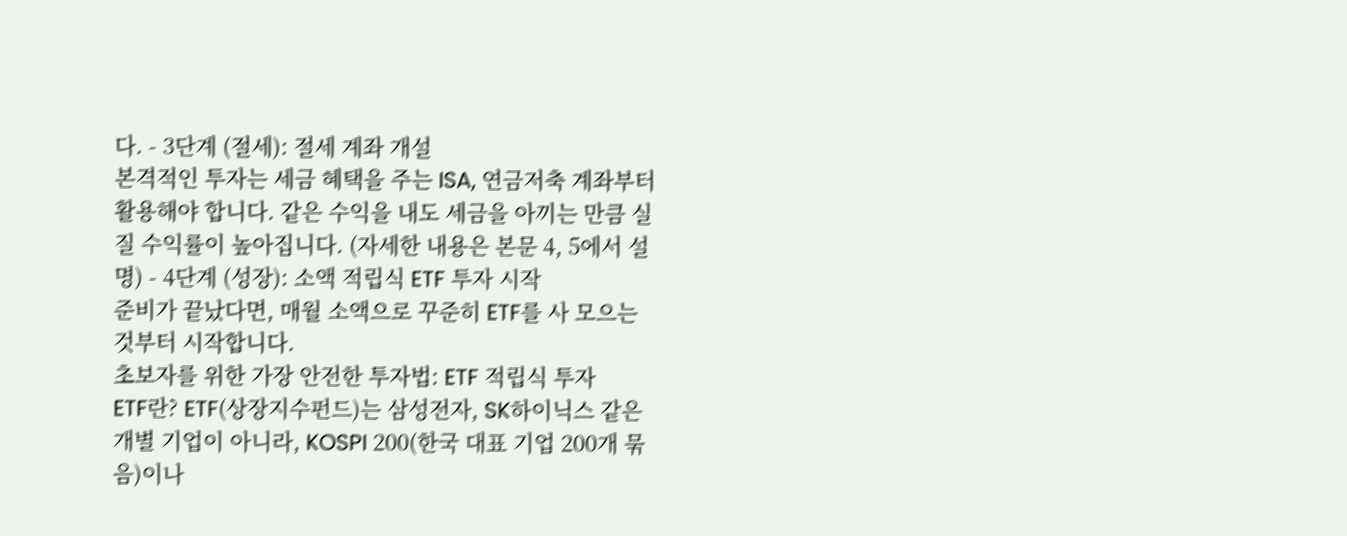다. - 3단계 (절세): 절세 계좌 개설
본격적인 투자는 세금 혜택을 주는 ISA, 연금저축 계좌부터 활용해야 합니다. 같은 수익을 내도 세금을 아끼는 만큼 실질 수익률이 높아집니다. (자세한 내용은 본문 4, 5에서 설명) - 4단계 (성장): 소액 적립식 ETF 투자 시작
준비가 끝났다면, 매월 소액으로 꾸준히 ETF를 사 모으는 것부터 시작합니다.
초보자를 위한 가장 안전한 투자법: ETF 적립식 투자
ETF란? ETF(상장지수펀드)는 삼성전자, SK하이닉스 같은 개별 기업이 아니라, KOSPI 200(한국 대표 기업 200개 묶음)이나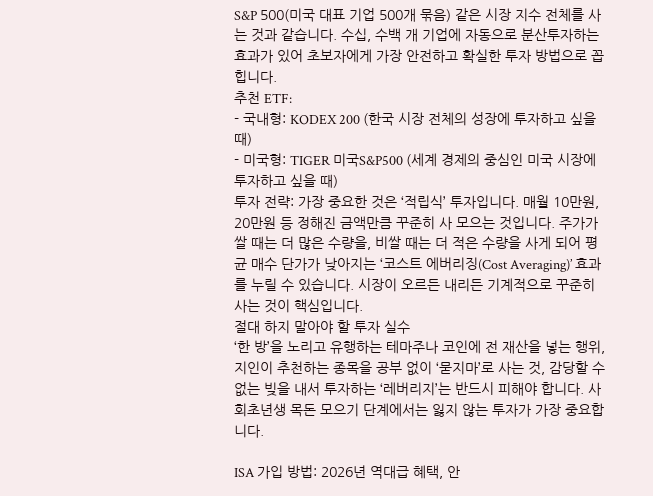S&P 500(미국 대표 기업 500개 묶음) 같은 시장 지수 전체를 사는 것과 같습니다. 수십, 수백 개 기업에 자동으로 분산투자하는 효과가 있어 초보자에게 가장 안전하고 확실한 투자 방법으로 꼽힙니다.
추천 ETF:
- 국내형: KODEX 200 (한국 시장 전체의 성장에 투자하고 싶을 때)
- 미국형: TIGER 미국S&P500 (세계 경제의 중심인 미국 시장에 투자하고 싶을 때)
투자 전략: 가장 중요한 것은 ‘적립식’ 투자입니다. 매월 10만원, 20만원 등 정해진 금액만큼 꾸준히 사 모으는 것입니다. 주가가 쌀 때는 더 많은 수량을, 비쌀 때는 더 적은 수량을 사게 되어 평균 매수 단가가 낮아지는 ‘코스트 에버리징(Cost Averaging)’ 효과를 누릴 수 있습니다. 시장이 오르든 내리든 기계적으로 꾸준히 사는 것이 핵심입니다.
절대 하지 말아야 할 투자 실수
‘한 방’을 노리고 유행하는 테마주나 코인에 전 재산을 넣는 행위, 지인이 추천하는 종목을 공부 없이 ‘묻지마’로 사는 것, 감당할 수 없는 빚을 내서 투자하는 ‘레버리지’는 반드시 피해야 합니다. 사회초년생 목돈 모으기 단계에서는 잃지 않는 투자가 가장 중요합니다.

ISA 가입 방법: 2026년 역대급 혜택, 안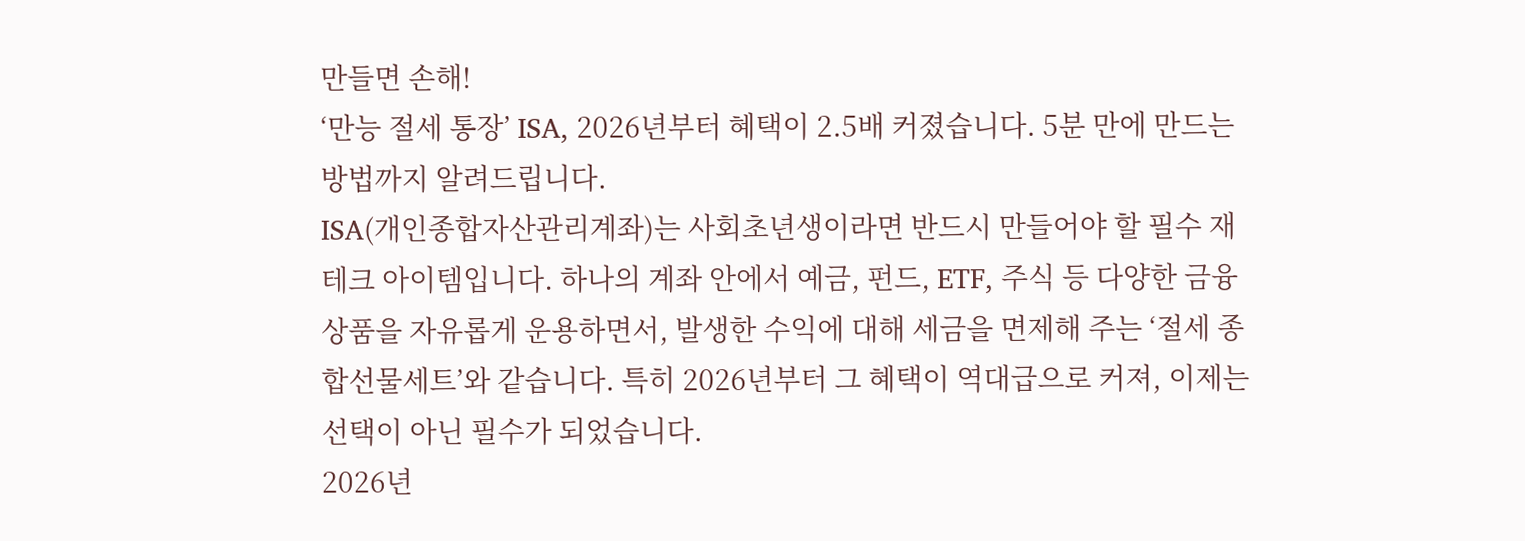만들면 손해!
‘만능 절세 통장’ ISA, 2026년부터 혜택이 2.5배 커졌습니다. 5분 만에 만드는 방법까지 알려드립니다.
ISA(개인종합자산관리계좌)는 사회초년생이라면 반드시 만들어야 할 필수 재테크 아이템입니다. 하나의 계좌 안에서 예금, 펀드, ETF, 주식 등 다양한 금융상품을 자유롭게 운용하면서, 발생한 수익에 대해 세금을 면제해 주는 ‘절세 종합선물세트’와 같습니다. 특히 2026년부터 그 혜택이 역대급으로 커져, 이제는 선택이 아닌 필수가 되었습니다.
2026년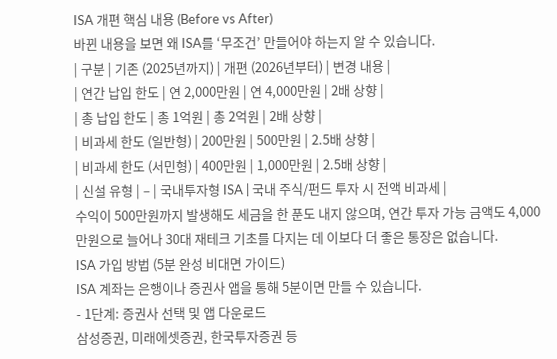ISA 개편 핵심 내용 (Before vs After)
바뀐 내용을 보면 왜 ISA를 ‘무조건’ 만들어야 하는지 알 수 있습니다.
| 구분 | 기존 (2025년까지) | 개편 (2026년부터) | 변경 내용 |
| 연간 납입 한도 | 연 2,000만원 | 연 4,000만원 | 2배 상향 |
| 총 납입 한도 | 총 1억원 | 총 2억원 | 2배 상향 |
| 비과세 한도 (일반형) | 200만원 | 500만원 | 2.5배 상향 |
| 비과세 한도 (서민형) | 400만원 | 1,000만원 | 2.5배 상향 |
| 신설 유형 | – | 국내투자형 ISA | 국내 주식/펀드 투자 시 전액 비과세 |
수익이 500만원까지 발생해도 세금을 한 푼도 내지 않으며, 연간 투자 가능 금액도 4,000만원으로 늘어나 30대 재테크 기초를 다지는 데 이보다 더 좋은 통장은 없습니다.
ISA 가입 방법 (5분 완성 비대면 가이드)
ISA 계좌는 은행이나 증권사 앱을 통해 5분이면 만들 수 있습니다.
- 1단계: 증권사 선택 및 앱 다운로드
삼성증권, 미래에셋증권, 한국투자증권 등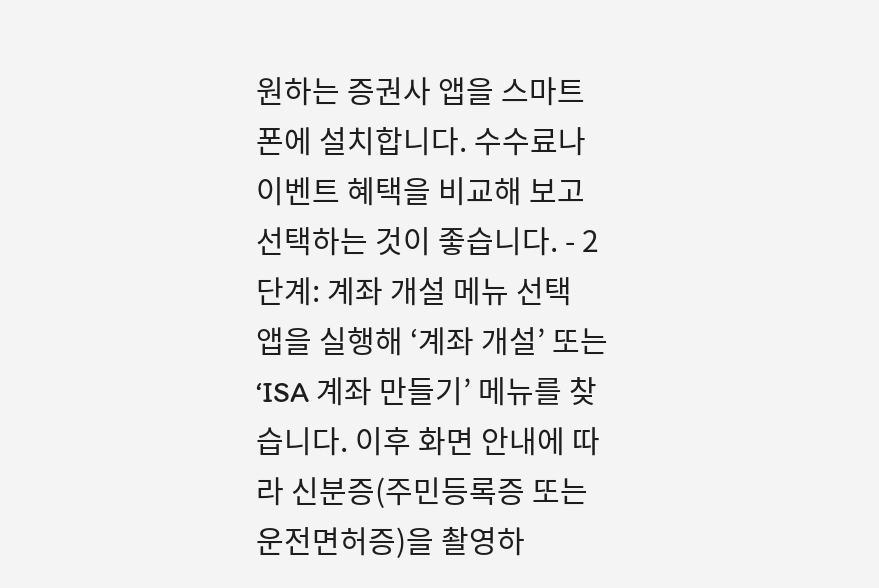원하는 증권사 앱을 스마트폰에 설치합니다. 수수료나 이벤트 혜택을 비교해 보고 선택하는 것이 좋습니다. - 2단계: 계좌 개설 메뉴 선택
앱을 실행해 ‘계좌 개설’ 또는 ‘ISA 계좌 만들기’ 메뉴를 찾습니다. 이후 화면 안내에 따라 신분증(주민등록증 또는 운전면허증)을 촬영하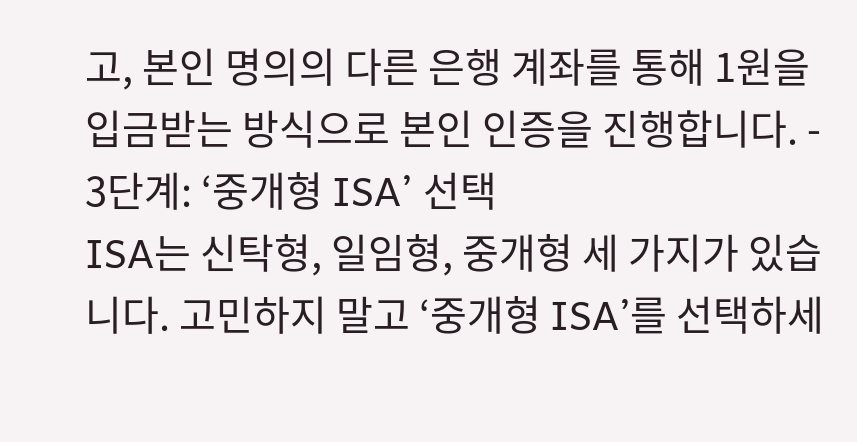고, 본인 명의의 다른 은행 계좌를 통해 1원을 입금받는 방식으로 본인 인증을 진행합니다. - 3단계: ‘중개형 ISA’ 선택
ISA는 신탁형, 일임형, 중개형 세 가지가 있습니다. 고민하지 말고 ‘중개형 ISA’를 선택하세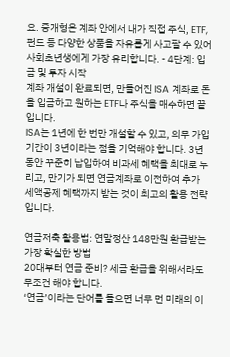요. 중개형은 계좌 안에서 내가 직접 주식, ETF, 펀드 등 다양한 상품을 자유롭게 사고팔 수 있어 사회초년생에게 가장 유리합니다. - 4단계: 입금 및 투자 시작
계좌 개설이 완료되면, 만들어진 ISA 계좌로 돈을 입금하고 원하는 ETF나 주식을 매수하면 끝입니다.
ISA는 1년에 한 번만 개설할 수 있고, 의무 가입 기간이 3년이라는 점을 기억해야 합니다. 3년 동안 꾸준히 납입하여 비과세 혜택을 최대로 누리고, 만기가 되면 연금계좌로 이전하여 추가 세액공제 혜택까지 받는 것이 최고의 활용 전략입니다.

연금저축 활용법: 연말정산 148만원 환급받는 가장 확실한 방법
20대부터 연금 준비? 세금 환급을 위해서라도 무조건 해야 합니다.
‘연금’이라는 단어를 들으면 너무 먼 미래의 이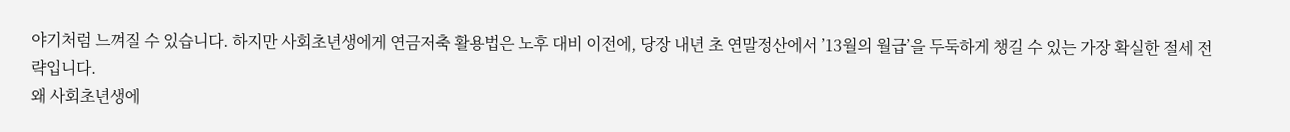야기처럼 느껴질 수 있습니다. 하지만 사회초년생에게 연금저축 활용법은 노후 대비 이전에, 당장 내년 초 연말정산에서 ’13월의 월급’을 두둑하게 챙길 수 있는 가장 확실한 절세 전략입니다.
왜 사회초년생에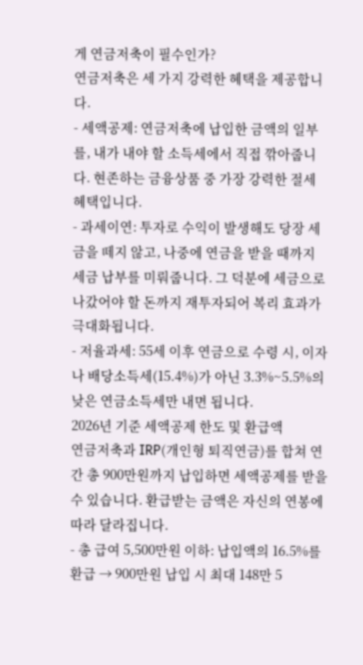게 연금저축이 필수인가?
연금저축은 세 가지 강력한 혜택을 제공합니다.
- 세액공제: 연금저축에 납입한 금액의 일부를, 내가 내야 할 소득세에서 직접 깎아줍니다. 현존하는 금융상품 중 가장 강력한 절세 혜택입니다.
- 과세이연: 투자로 수익이 발생해도 당장 세금을 떼지 않고, 나중에 연금을 받을 때까지 세금 납부를 미뤄줍니다. 그 덕분에 세금으로 나갔어야 할 돈까지 재투자되어 복리 효과가 극대화됩니다.
- 저율과세: 55세 이후 연금으로 수령 시, 이자나 배당소득세(15.4%)가 아닌 3.3%~5.5%의 낮은 연금소득세만 내면 됩니다.
2026년 기준 세액공제 한도 및 환급액
연금저축과 IRP(개인형 퇴직연금)를 합쳐 연간 총 900만원까지 납입하면 세액공제를 받을 수 있습니다. 환급받는 금액은 자신의 연봉에 따라 달라집니다.
- 총 급여 5,500만원 이하: 납입액의 16.5%를 환급 → 900만원 납입 시 최대 148만 5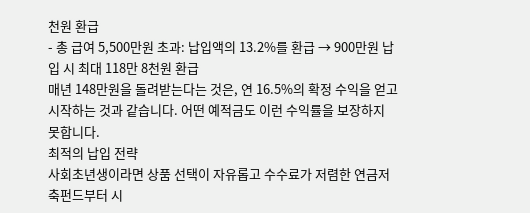천원 환급
- 총 급여 5,500만원 초과: 납입액의 13.2%를 환급 → 900만원 납입 시 최대 118만 8천원 환급
매년 148만원을 돌려받는다는 것은, 연 16.5%의 확정 수익을 얻고 시작하는 것과 같습니다. 어떤 예적금도 이런 수익률을 보장하지 못합니다.
최적의 납입 전략
사회초년생이라면 상품 선택이 자유롭고 수수료가 저렴한 연금저축펀드부터 시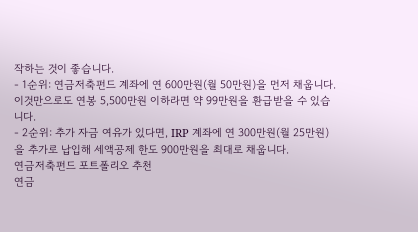작하는 것이 좋습니다.
- 1순위: 연금저축펀드 계좌에 연 600만원(월 50만원)을 먼저 채웁니다. 이것만으로도 연봉 5,500만원 이하라면 약 99만원을 환급받을 수 있습니다.
- 2순위: 추가 자금 여유가 있다면, IRP 계좌에 연 300만원(월 25만원)을 추가로 납입해 세액공제 한도 900만원을 최대로 채웁니다.
연금저축펀드 포트폴리오 추천
연금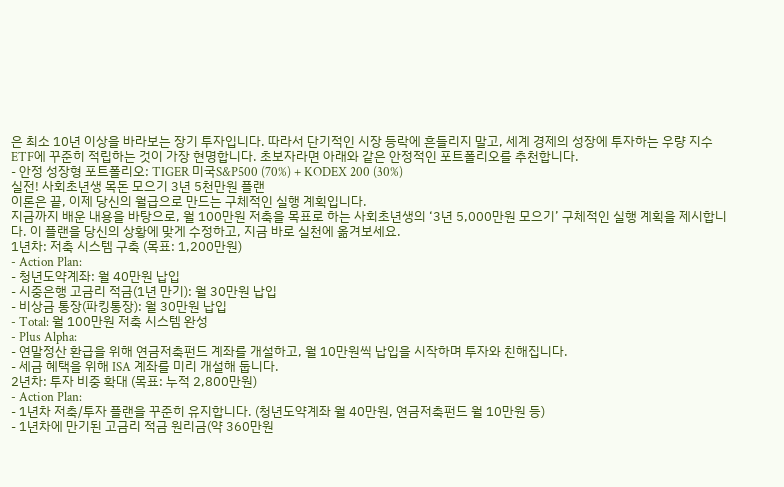은 최소 10년 이상을 바라보는 장기 투자입니다. 따라서 단기적인 시장 등락에 흔들리지 말고, 세계 경제의 성장에 투자하는 우량 지수 ETF에 꾸준히 적립하는 것이 가장 현명합니다. 초보자라면 아래와 같은 안정적인 포트폴리오를 추천합니다.
- 안정 성장형 포트폴리오: TIGER 미국S&P500 (70%) + KODEX 200 (30%)
실전! 사회초년생 목돈 모으기 3년 5천만원 플랜
이론은 끝, 이제 당신의 월급으로 만드는 구체적인 실행 계획입니다.
지금까지 배운 내용을 바탕으로, 월 100만원 저축을 목표로 하는 사회초년생의 ‘3년 5,000만원 모으기’ 구체적인 실행 계획을 제시합니다. 이 플랜을 당신의 상황에 맞게 수정하고, 지금 바로 실천에 옮겨보세요.
1년차: 저축 시스템 구축 (목표: 1,200만원)
- Action Plan:
- 청년도약계좌: 월 40만원 납입
- 시중은행 고금리 적금(1년 만기): 월 30만원 납입
- 비상금 통장(파킹통장): 월 30만원 납입
- Total: 월 100만원 저축 시스템 완성
- Plus Alpha:
- 연말정산 환급을 위해 연금저축펀드 계좌를 개설하고, 월 10만원씩 납입을 시작하며 투자와 친해집니다.
- 세금 혜택을 위해 ISA 계좌를 미리 개설해 둡니다.
2년차: 투자 비중 확대 (목표: 누적 2,800만원)
- Action Plan:
- 1년차 저축/투자 플랜을 꾸준히 유지합니다. (청년도약계좌 월 40만원, 연금저축펀드 월 10만원 등)
- 1년차에 만기된 고금리 적금 원리금(약 360만원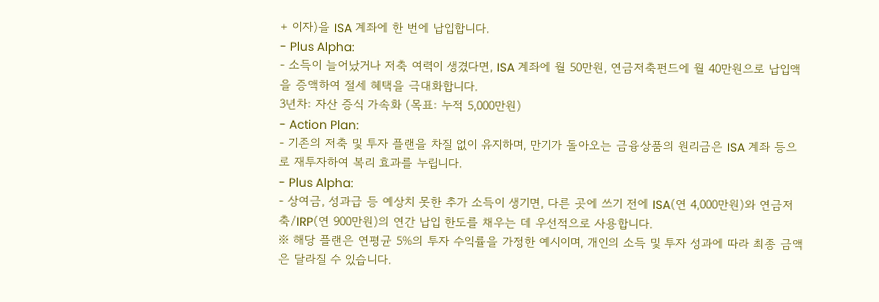+ 이자)을 ISA 계좌에 한 번에 납입합니다.
- Plus Alpha:
- 소득이 늘어났거나 저축 여력이 생겼다면, ISA 계좌에 월 50만원, 연금저축펀드에 월 40만원으로 납입액을 증액하여 절세 혜택을 극대화합니다.
3년차: 자산 증식 가속화 (목표: 누적 5,000만원)
- Action Plan:
- 기존의 저축 및 투자 플랜을 차질 없이 유지하며, 만기가 돌아오는 금융상품의 원리금은 ISA 계좌 등으로 재투자하여 복리 효과를 누립니다.
- Plus Alpha:
- 상여금, 성과급 등 예상치 못한 추가 소득이 생기면, 다른 곳에 쓰기 전에 ISA(연 4,000만원)와 연금저축/IRP(연 900만원)의 연간 납입 한도를 채우는 데 우선적으로 사용합니다.
※ 해당 플랜은 연평균 5%의 투자 수익률을 가정한 예시이며, 개인의 소득 및 투자 성과에 따라 최종 금액은 달라질 수 있습니다.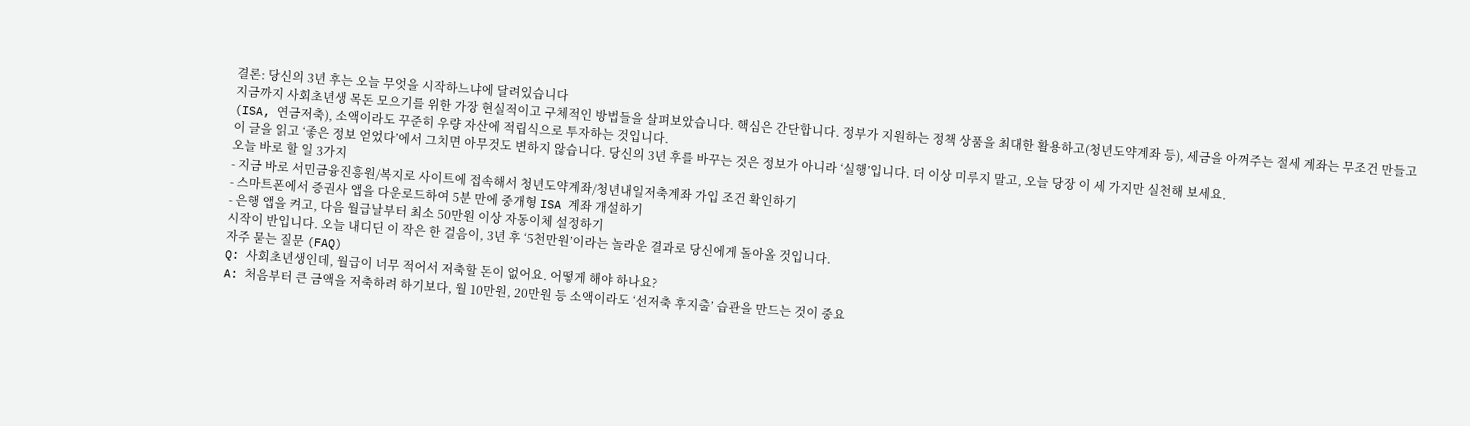결론: 당신의 3년 후는 오늘 무엇을 시작하느냐에 달려있습니다
지금까지 사회초년생 목돈 모으기를 위한 가장 현실적이고 구체적인 방법들을 살펴보았습니다. 핵심은 간단합니다. 정부가 지원하는 정책 상품을 최대한 활용하고(청년도약계좌 등), 세금을 아껴주는 절세 계좌는 무조건 만들고(ISA, 연금저축), 소액이라도 꾸준히 우량 자산에 적립식으로 투자하는 것입니다.
이 글을 읽고 ‘좋은 정보 얻었다’에서 그치면 아무것도 변하지 않습니다. 당신의 3년 후를 바꾸는 것은 정보가 아니라 ‘실행’입니다. 더 이상 미루지 말고, 오늘 당장 이 세 가지만 실천해 보세요.
오늘 바로 할 일 3가지
- 지금 바로 서민금융진흥원/복지로 사이트에 접속해서 청년도약계좌/청년내일저축계좌 가입 조건 확인하기
- 스마트폰에서 증권사 앱을 다운로드하여 5분 만에 중개형 ISA 계좌 개설하기
- 은행 앱을 켜고, 다음 월급날부터 최소 50만원 이상 자동이체 설정하기
시작이 반입니다. 오늘 내디딘 이 작은 한 걸음이, 3년 후 ‘5천만원’이라는 놀라운 결과로 당신에게 돌아올 것입니다.
자주 묻는 질문 (FAQ)
Q: 사회초년생인데, 월급이 너무 적어서 저축할 돈이 없어요. 어떻게 해야 하나요?
A: 처음부터 큰 금액을 저축하려 하기보다, 월 10만원, 20만원 등 소액이라도 ‘선저축 후지출’ 습관을 만드는 것이 중요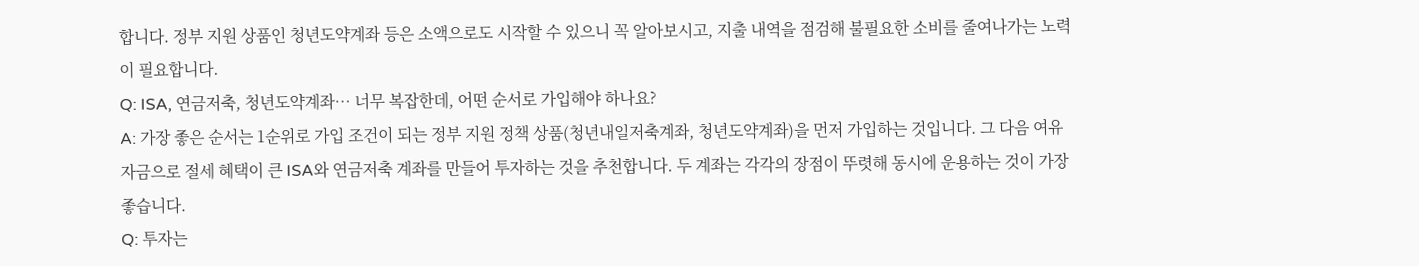합니다. 정부 지원 상품인 청년도약계좌 등은 소액으로도 시작할 수 있으니 꼭 알아보시고, 지출 내역을 점검해 불필요한 소비를 줄여나가는 노력이 필요합니다.
Q: ISA, 연금저축, 청년도약계좌… 너무 복잡한데, 어떤 순서로 가입해야 하나요?
A: 가장 좋은 순서는 1순위로 가입 조건이 되는 정부 지원 정책 상품(청년내일저축계좌, 청년도약계좌)을 먼저 가입하는 것입니다. 그 다음 여유 자금으로 절세 혜택이 큰 ISA와 연금저축 계좌를 만들어 투자하는 것을 추천합니다. 두 계좌는 각각의 장점이 뚜렷해 동시에 운용하는 것이 가장 좋습니다.
Q: 투자는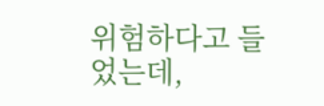위험하다고 들었는데,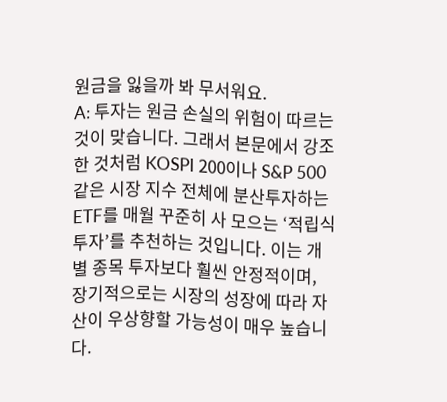원금을 잃을까 봐 무서워요.
A: 투자는 원금 손실의 위험이 따르는 것이 맞습니다. 그래서 본문에서 강조한 것처럼 KOSPI 200이나 S&P 500 같은 시장 지수 전체에 분산투자하는 ETF를 매월 꾸준히 사 모으는 ‘적립식 투자’를 추천하는 것입니다. 이는 개별 종목 투자보다 훨씬 안정적이며, 장기적으로는 시장의 성장에 따라 자산이 우상향할 가능성이 매우 높습니다.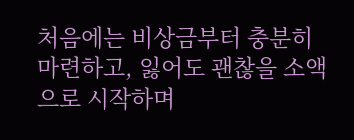처음에는 비상금부터 충분히 마련하고, 잃어도 괜찮을 소액으로 시작하며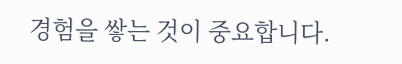경험을 쌓는 것이 중요합니다.